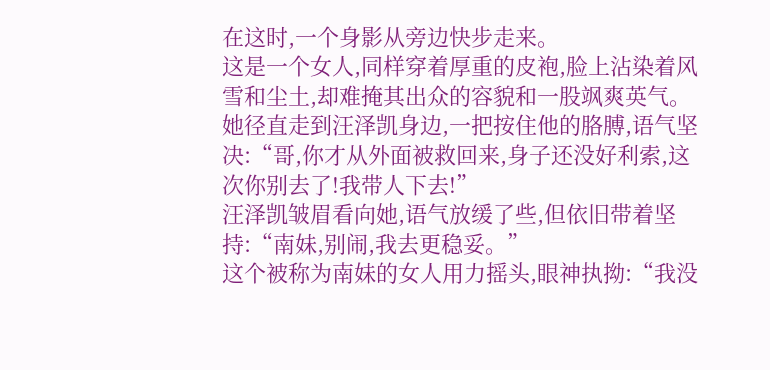在这时,一个身影从旁边快步走来。
这是一个女人,同样穿着厚重的皮袍,脸上沾染着风雪和尘土,却难掩其出众的容貌和一股飒爽英气。
她径直走到汪泽凯身边,一把按住他的胳膊,语气坚决:“哥,你才从外面被救回来,身子还没好利索,这次你别去了!我带人下去!”
汪泽凯皱眉看向她,语气放缓了些,但依旧带着坚持:“南妹,别闹,我去更稳妥。”
这个被称为南妹的女人用力摇头,眼神执拗:“我没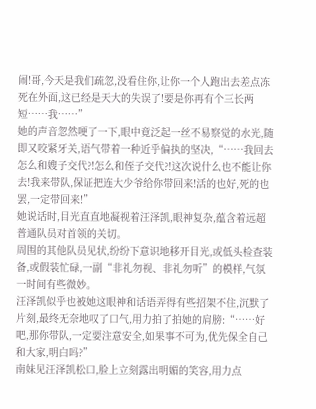闹!哥,今天是我们疏忽,没看住你,让你一个人跑出去差点冻死在外面,这已经是天大的失误了!要是你再有个三长两短……我……”
她的声音忽然哽了一下,眼中竟泛起一丝不易察觉的水光,随即又咬紧牙关,语气带着一种近乎偏执的坚决,“……我回去怎么和嫂子交代?!怎么和侄子交代?!这次说什么也不能让你去!我来带队,保证把连大少爷给你带回来!活的也好,死的也罢,一定带回来!”
她说话时,目光直直地凝视着汪泽凯,眼神复杂,蕴含着远超普通队员对首领的关切。
周围的其他队员见状,纷纷下意识地移开目光,或低头检查装备,或假装忙碌,一副“非礼勿视、非礼勿听”的模样,气氛一时间有些微妙。
汪泽凯似乎也被她这眼神和话语弄得有些招架不住,沉默了片刻,最终无奈地叹了口气,用力拍了拍她的肩膀:“……好吧,那你带队,一定要注意安全,如果事不可为,优先保全自己和大家,明白吗?”
南妹见汪泽凯松口,脸上立刻露出明媚的笑容,用力点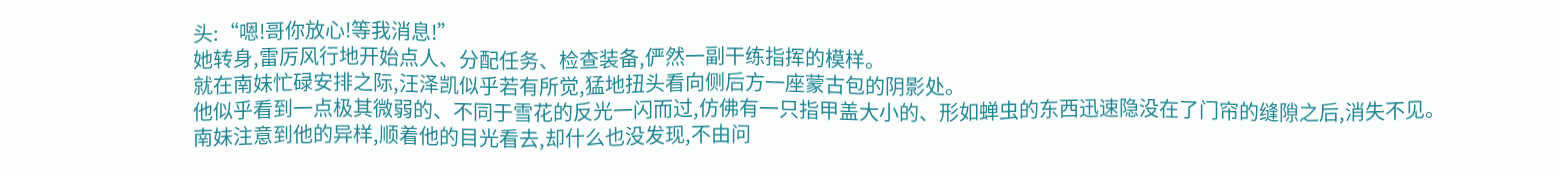头:“嗯!哥你放心!等我消息!”
她转身,雷厉风行地开始点人、分配任务、检查装备,俨然一副干练指挥的模样。
就在南妹忙碌安排之际,汪泽凯似乎若有所觉,猛地扭头看向侧后方一座蒙古包的阴影处。
他似乎看到一点极其微弱的、不同于雪花的反光一闪而过,仿佛有一只指甲盖大小的、形如蝉虫的东西迅速隐没在了门帘的缝隙之后,消失不见。
南妹注意到他的异样,顺着他的目光看去,却什么也没发现,不由问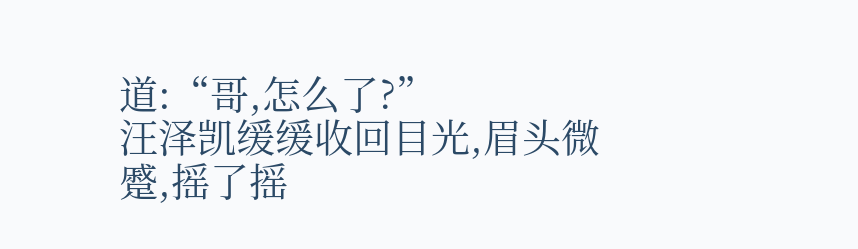道:“哥,怎么了?”
汪泽凯缓缓收回目光,眉头微蹙,摇了摇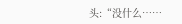头:“没什么……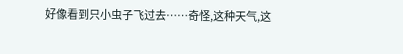好像看到只小虫子飞过去……奇怪,这种天气,这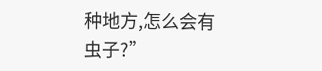种地方,怎么会有虫子?”